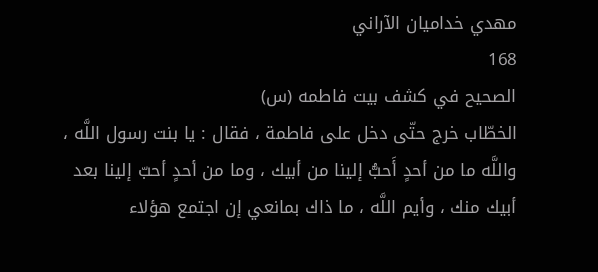مهدي خداميان الآراني
168
الصحيح في كشف بيت فاطمه (س)
الخطّاب خرج حتّى دخل على فاطمة ، فقال : يا بنت رسول اللَّه ، واللَّه ما من أحدٍ أَحبُّ إلينا من أبيك ، وما من أحدٍ أحبّ إلينا بعد أبيك منك ، وأيم اللَّه ، ما ذاك بمانعي إن اجتمع هؤلاء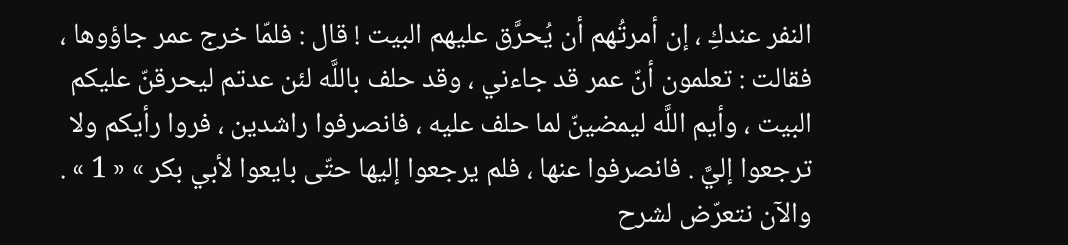النفر عندكِ ، إن أمرتُهم أن يُحرَّق عليهم البيت ! قال : فلمّا خرج عمر جاؤوها ، فقالت : تعلمون أنّ عمر قد جاءني ، وقد حلف باللَّه لئن عدتم ليحرقنّ عليكم البيت ، وأيم اللَّه ليمضينّ لما حلف عليه ، فانصرفوا راشدين ، فروا رأيكم ولا ترجعوا إليَّ . فانصرفوا عنها ، فلم يرجعوا إليها حتّى بايعوا لأبي بكر » « 1 » . والآن نتعرّض لشرح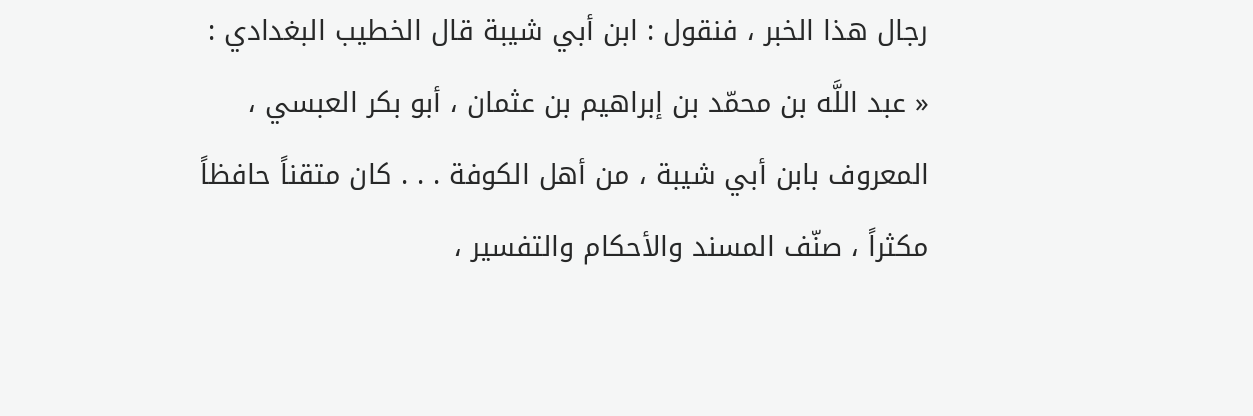رجال هذا الخبر ، فنقول : ابن أبي شيبة قال الخطيب البغدادي : « عبد اللَّه بن محمّد بن إبراهيم بن عثمان ، أبو بكر العبسي ، المعروف بابن أبي شيبة ، من أهل الكوفة . . . كان متقناً حافظاً مكثراً ، صنّف المسند والأحكام والتفسير ،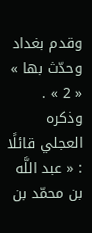وقدم بغداد وحدّث بها » « 2 » . وذكره العجلي قائلًا : « عبد اللَّه بن محمّد بن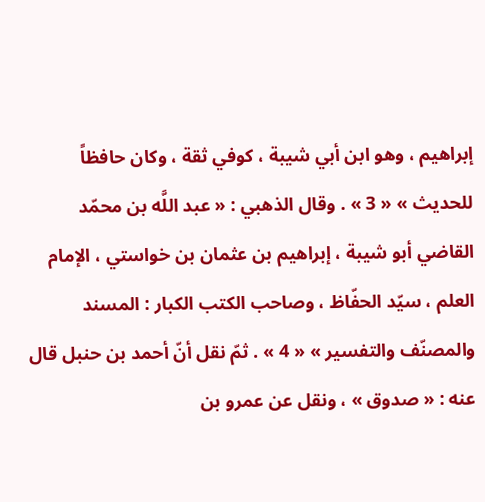إبراهيم ، وهو ابن أبي شيبة ، كوفي ثقة ، وكان حافظاً للحديث » « 3 » . وقال الذهبي : « عبد اللَّه بن محمّد القاضي أبو شيبة ، إبراهيم بن عثمان بن خواستي ، الإمام العلم ، سيّد الحفّاظ ، وصاحب الكتب الكبار : المسند والمصنّف والتفسير » « 4 » . ثمّ نقل أنّ أحمد بن حنبل قال عنه : « صدوق » ، ونقل عن عمرو بن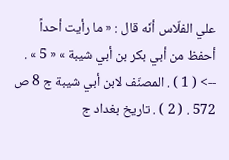علي الفلّاس أنّه قال : « ما رأيت أحداً أحفظ من أبي بكر بن أبي شيبة » « 5 » .
--> ( 1 ) . المصنّف لابن أبي شيبة ج 8 ص 572 . ( 2 ) . تاريخ بغداد ج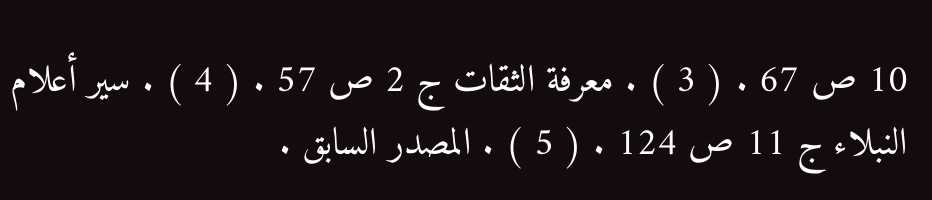10 ص 67 . ( 3 ) . معرفة الثقات ج 2 ص 57 . ( 4 ) . سير أعلام النبلاء ج 11 ص 124 . ( 5 ) . المصدر السابق .